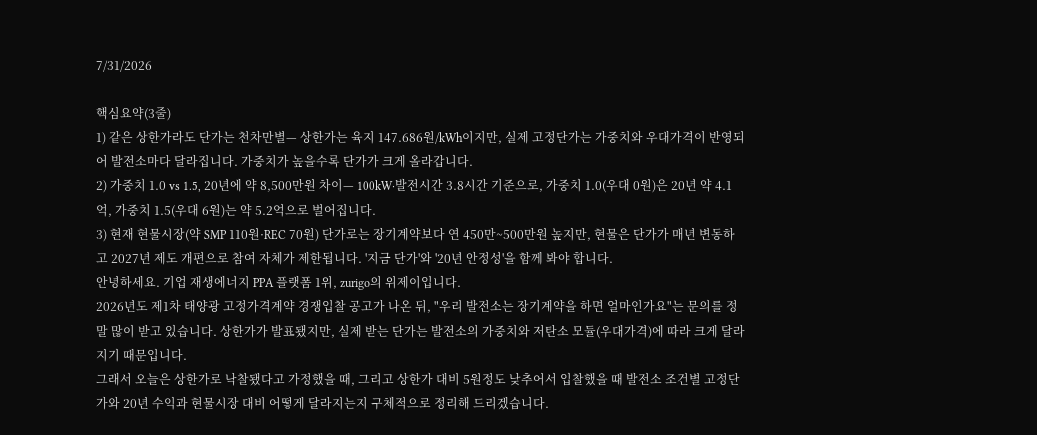7/31/2026

핵심요약(3줄)
1) 같은 상한가라도 단가는 천차만별— 상한가는 육지 147.686원/kWh이지만, 실제 고정단가는 가중치와 우대가격이 반영되어 발전소마다 달라집니다. 가중치가 높을수록 단가가 크게 올라갑니다.
2) 가중치 1.0 vs 1.5, 20년에 약 8,500만원 차이— 100kW·발전시간 3.8시간 기준으로, 가중치 1.0(우대 0원)은 20년 약 4.1억, 가중치 1.5(우대 6원)는 약 5.2억으로 벌어집니다.
3) 현재 현물시장(약 SMP 110원·REC 70원) 단가로는 장기계약보다 연 450만~500만원 높지만, 현물은 단가가 매년 변동하고 2027년 제도 개편으로 참여 자체가 제한됩니다. '지금 단가'와 '20년 안정성'을 함께 봐야 합니다.
안녕하세요. 기업 재생에너지 PPA 플랫폼 1위, zurigo의 위제이입니다.
2026년도 제1차 태양광 고정가격계약 경쟁입찰 공고가 나온 뒤, "우리 발전소는 장기계약을 하면 얼마인가요"는 문의를 정말 많이 받고 있습니다. 상한가가 발표됐지만, 실제 받는 단가는 발전소의 가중치와 저탄소 모듈(우대가격)에 따라 크게 달라지기 때문입니다.
그래서 오늘은 상한가로 낙찰됐다고 가정했을 때, 그리고 상한가 대비 5원정도 낮추어서 입찰했을 때 발전소 조건별 고정단가와 20년 수익과 현물시장 대비 어떻게 달라지는지 구체적으로 정리해 드리겠습니다.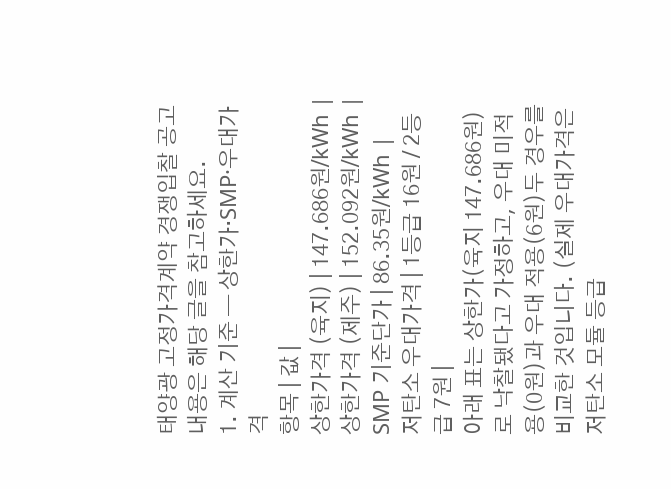태양광 고정가격계약 경쟁입찰 공고내용은 해당 글을 참고하세요.
1. 계산 기준 — 상한가·SMP·우대가격
항목 | 값 |
상한가격 (육지) | 147.686원/kWh |
상한가격 (제주) | 152.092원/kWh |
SMP 기준단가 | 86.35원/kWh |
저탄소 우대가격 | 1등급 16원 / 2등급 7원 |
아래 표는 상한가(육지 147.686원)로 낙찰됐다고 가정하고, 우대 미적용(0원)과 우대 적용(6원)두 경우를 비교한 것입니다. (실제 우대가격은 저탄소 모듈 등급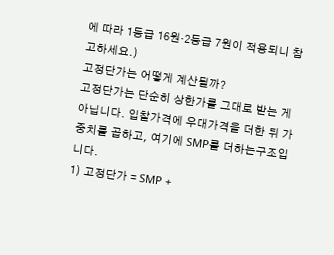에 따라 1등급 16원·2등급 7원이 적용되니 참고하세요.)
고정단가는 어떻게 계산될까?
고정단가는 단순히 상한가를 그대로 받는 게 아닙니다. 입찰가격에 우대가격을 더한 뒤 가중치를 곱하고, 여기에 SMP를 더하는구조입니다.
1) 고정단가 = SMP +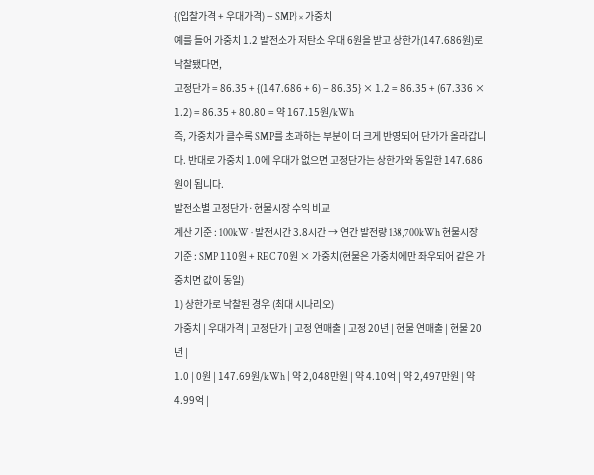{(입찰가격 + 우대가격) − SMP} × 가중치
예를 들어 가중치 1.2 발전소가 저탄소 우대 6원을 받고 상한가(147.686원)로 낙찰됐다면,
고정단가 = 86.35 + {(147.686 + 6) − 86.35} × 1.2 = 86.35 + (67.336 × 1.2) = 86.35 + 80.80 = 약 167.15원/kWh
즉, 가중치가 클수록 SMP를 초과하는 부분이 더 크게 반영되어 단가가 올라갑니다. 반대로 가중치 1.0에 우대가 없으면 고정단가는 상한가와 동일한 147.686원이 됩니다.
발전소별 고정단가·현물시장 수익 비교
계산 기준 : 100kW · 발전시간 3.8시간 → 연간 발전량 138,700kWh 현물시장 기준 : SMP 110원 + REC 70원 × 가중치(현물은 가중치에만 좌우되어 같은 가중치면 값이 동일)
1) 상한가로 낙찰된 경우 (최대 시나리오)
가중치 | 우대가격 | 고정단가 | 고정 연매출 | 고정 20년 | 현물 연매출 | 현물 20년 |
1.0 | 0원 | 147.69원/kWh | 약 2,048만원 | 약 4.10억 | 약 2,497만원 | 약 4.99억 |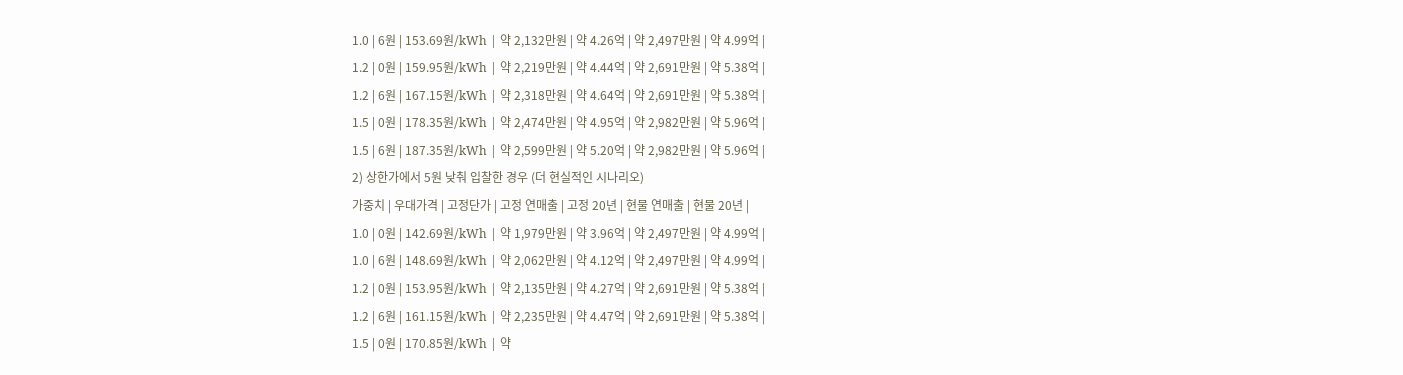1.0 | 6원 | 153.69원/kWh | 약 2,132만원 | 약 4.26억 | 약 2,497만원 | 약 4.99억 |
1.2 | 0원 | 159.95원/kWh | 약 2,219만원 | 약 4.44억 | 약 2,691만원 | 약 5.38억 |
1.2 | 6원 | 167.15원/kWh | 약 2,318만원 | 약 4.64억 | 약 2,691만원 | 약 5.38억 |
1.5 | 0원 | 178.35원/kWh | 약 2,474만원 | 약 4.95억 | 약 2,982만원 | 약 5.96억 |
1.5 | 6원 | 187.35원/kWh | 약 2,599만원 | 약 5.20억 | 약 2,982만원 | 약 5.96억 |
2) 상한가에서 5원 낮춰 입찰한 경우 (더 현실적인 시나리오)
가중치 | 우대가격 | 고정단가 | 고정 연매출 | 고정 20년 | 현물 연매출 | 현물 20년 |
1.0 | 0원 | 142.69원/kWh | 약 1,979만원 | 약 3.96억 | 약 2,497만원 | 약 4.99억 |
1.0 | 6원 | 148.69원/kWh | 약 2,062만원 | 약 4.12억 | 약 2,497만원 | 약 4.99억 |
1.2 | 0원 | 153.95원/kWh | 약 2,135만원 | 약 4.27억 | 약 2,691만원 | 약 5.38억 |
1.2 | 6원 | 161.15원/kWh | 약 2,235만원 | 약 4.47억 | 약 2,691만원 | 약 5.38억 |
1.5 | 0원 | 170.85원/kWh | 약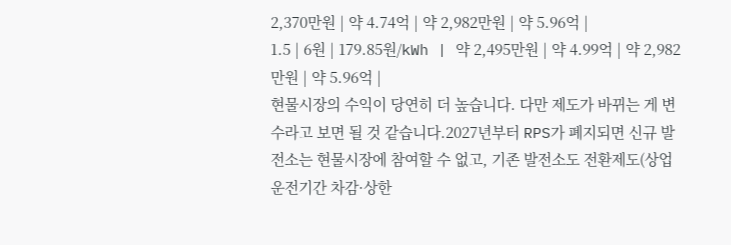2,370만원 | 약 4.74억 | 약 2,982만원 | 약 5.96억 |
1.5 | 6원 | 179.85원/kWh | 약 2,495만원 | 약 4.99억 | 약 2,982만원 | 약 5.96억 |
현물시장의 수익이 당연히 더 높습니다. 다만 제도가 바뀌는 게 변수라고 보면 될 것 같습니다.2027년부터 RPS가 폐지되면 신규 발전소는 현물시장에 참여할 수 없고, 기존 발전소도 전환제도(상업운전기간 차감·상한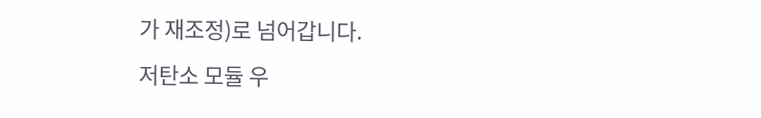가 재조정)로 넘어갑니다.
저탄소 모듈 우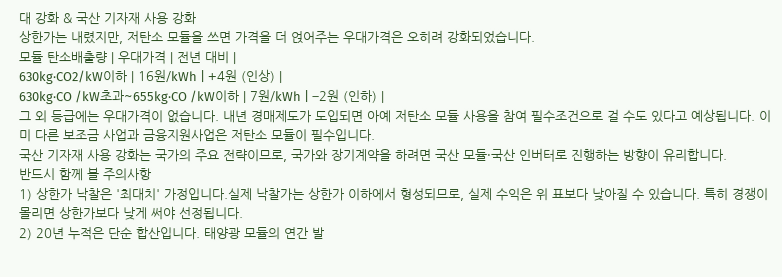대 강화 & 국산 기자재 사용 강화
상한가는 내렸지만, 저탄소 모듈을 쓰면 가격을 더 얹어주는 우대가격은 오히려 강화되었습니다.
모듈 탄소배출량 | 우대가격 | 전년 대비 |
630kg·CO2/kW이하 | 16원/kWh | +4원 (인상) |
630kg·CO /kW초과~655kg·CO /kW이하 | 7원/kWh | −2원 (인하) |
그 외 등급에는 우대가격이 없습니다. 내년 경매제도가 도입되면 아예 저탄소 모듈 사용을 참여 필수조건으로 걸 수도 있다고 예상됩니다. 이미 다른 보조금 사업과 금융지원사업은 저탄소 모듈이 필수입니다.
국산 기자재 사용 강화는 국가의 주요 전략이므로, 국가와 장기계약을 하려면 국산 모듈·국산 인버터로 진행하는 방향이 유리합니다.
반드시 함께 볼 주의사항
1) 상한가 낙찰은 '최대치' 가정입니다.실제 낙찰가는 상한가 이하에서 형성되므로, 실제 수익은 위 표보다 낮아질 수 있습니다. 특히 경쟁이 몰리면 상한가보다 낮게 써야 선정됩니다.
2) 20년 누적은 단순 합산입니다. 태양광 모듈의 연간 발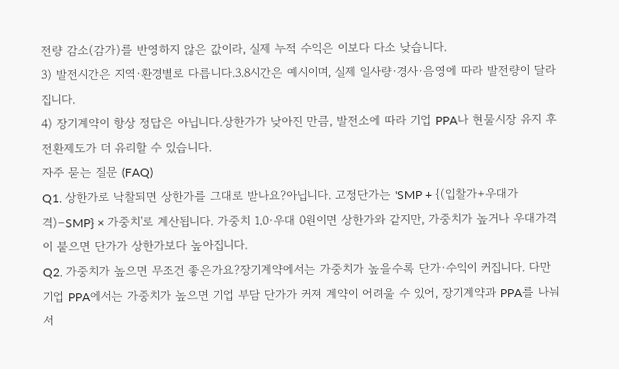전량 감소(감가)를 반영하지 않은 값이라, 실제 누적 수익은 이보다 다소 낮습니다.
3) 발전시간은 지역·환경별로 다릅니다.3.8시간은 예시이며, 실제 일사량·경사·음영에 따라 발전량이 달라집니다.
4) 장기계약이 항상 정답은 아닙니다.상한가가 낮아진 만큼, 발전소에 따라 기업 PPA나 현물시장 유지 후 전환제도가 더 유리할 수 있습니다.
자주 묻는 질문 (FAQ)
Q1. 상한가로 낙찰되면 상한가를 그대로 받나요?아닙니다. 고정단가는 'SMP + {(입찰가+우대가격)−SMP} × 가중치'로 계산됩니다. 가중치 1.0·우대 0원이면 상한가와 같지만, 가중치가 높거나 우대가격이 붙으면 단가가 상한가보다 높아집니다.
Q2. 가중치가 높으면 무조건 좋은가요?장기계약에서는 가중치가 높을수록 단가·수익이 커집니다. 다만 기업 PPA에서는 가중치가 높으면 기업 부담 단가가 커져 계약이 어려울 수 있어, 장기계약과 PPA를 나눠서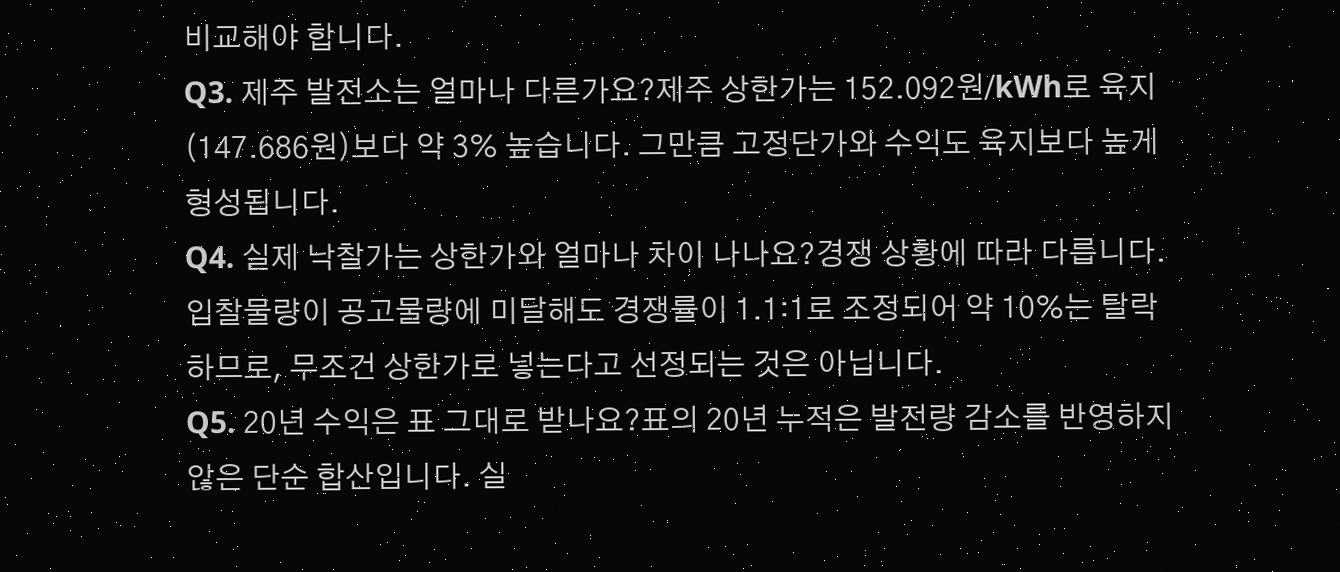비교해야 합니다.
Q3. 제주 발전소는 얼마나 다른가요?제주 상한가는 152.092원/kWh로 육지(147.686원)보다 약 3% 높습니다. 그만큼 고정단가와 수익도 육지보다 높게 형성됩니다.
Q4. 실제 낙찰가는 상한가와 얼마나 차이 나나요?경쟁 상황에 따라 다릅니다. 입찰물량이 공고물량에 미달해도 경쟁률이 1.1:1로 조정되어 약 10%는 탈락하므로, 무조건 상한가로 넣는다고 선정되는 것은 아닙니다.
Q5. 20년 수익은 표 그대로 받나요?표의 20년 누적은 발전량 감소를 반영하지 않은 단순 합산입니다. 실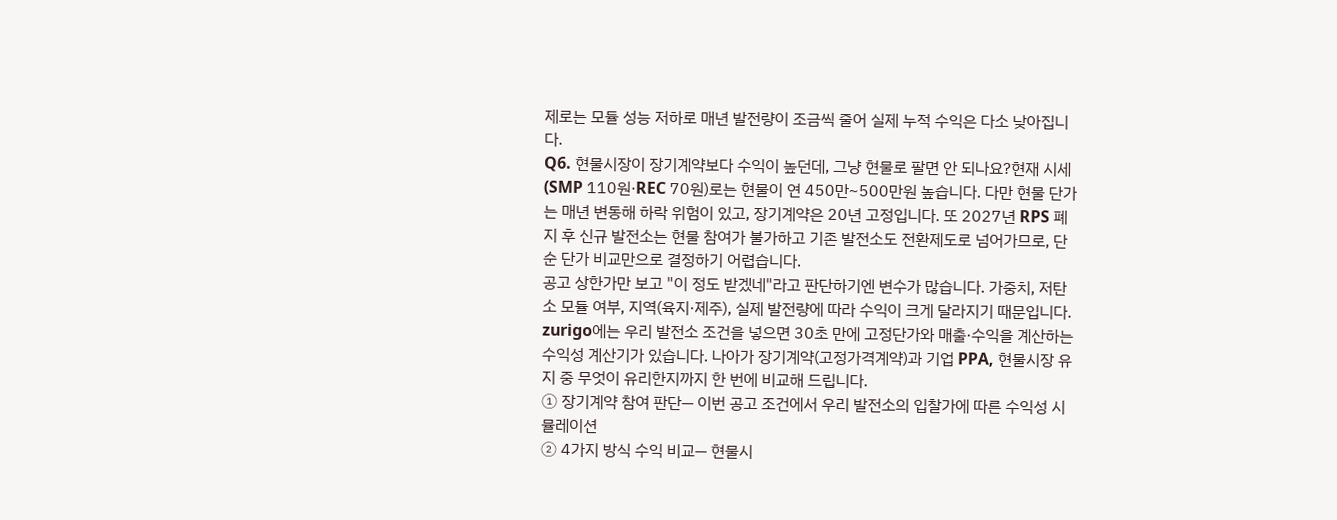제로는 모듈 성능 저하로 매년 발전량이 조금씩 줄어 실제 누적 수익은 다소 낮아집니다.
Q6. 현물시장이 장기계약보다 수익이 높던데, 그냥 현물로 팔면 안 되나요?현재 시세(SMP 110원·REC 70원)로는 현물이 연 450만~500만원 높습니다. 다만 현물 단가는 매년 변동해 하락 위험이 있고, 장기계약은 20년 고정입니다. 또 2027년 RPS 폐지 후 신규 발전소는 현물 참여가 불가하고 기존 발전소도 전환제도로 넘어가므로, 단순 단가 비교만으로 결정하기 어렵습니다.
공고 상한가만 보고 "이 정도 받겠네"라고 판단하기엔 변수가 많습니다. 가중치, 저탄소 모듈 여부, 지역(육지·제주), 실제 발전량에 따라 수익이 크게 달라지기 때문입니다.
zurigo에는 우리 발전소 조건을 넣으면 30초 만에 고정단가와 매출·수익을 계산하는 수익성 계산기가 있습니다. 나아가 장기계약(고정가격계약)과 기업 PPA, 현물시장 유지 중 무엇이 유리한지까지 한 번에 비교해 드립니다.
① 장기계약 참여 판단— 이번 공고 조건에서 우리 발전소의 입찰가에 따른 수익성 시뮬레이션
② 4가지 방식 수익 비교— 현물시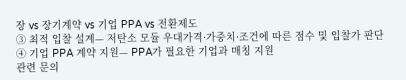장 vs 장기계약 vs 기업 PPA vs 전환제도
③ 최적 입찰 설계— 저탄소 모듈 우대가격·가중치·조건에 따른 점수 및 입찰가 판단
④ 기업 PPA 계약 지원— PPA가 필요한 기업과 매칭 지원
관련 문의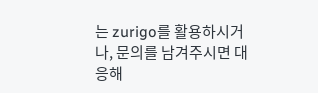는 zurigo를 활용하시거나, 문의를 남겨주시면 대응해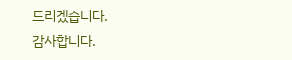드리겠습니다.
감사합니다.